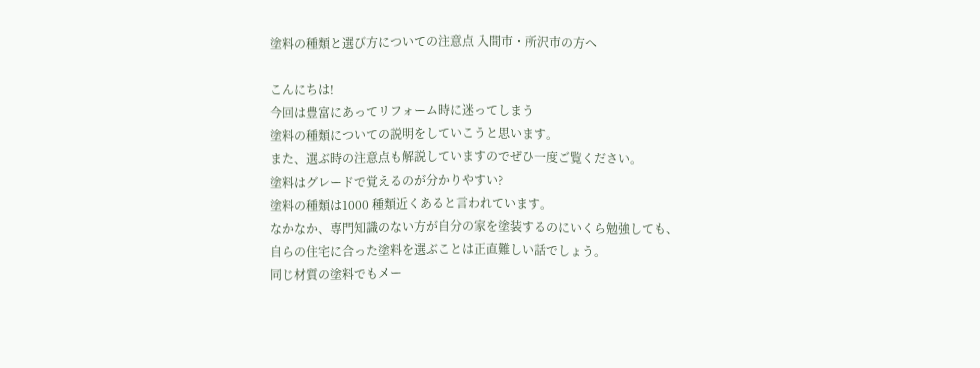塗料の種類と選び方についての注意点 入間市・所沢市の方へ

こんにちは!
今回は豊富にあってリフォーム時に迷ってしまう
塗料の種類についての説明をしていこうと思います。
また、選ぶ時の注意点も解説していますのでぜひ一度ご覧ください。
塗料はグレードで覚えるのが分かりやすい?
塗料の種類は1000 種類近くあると言われています。
なかなか、専門知識のない方が自分の家を塗装するのにいくら勉強しても、
自らの住宅に合った塗料を選ぶことは正直難しい話でしょう。
同じ材質の塗料でもメー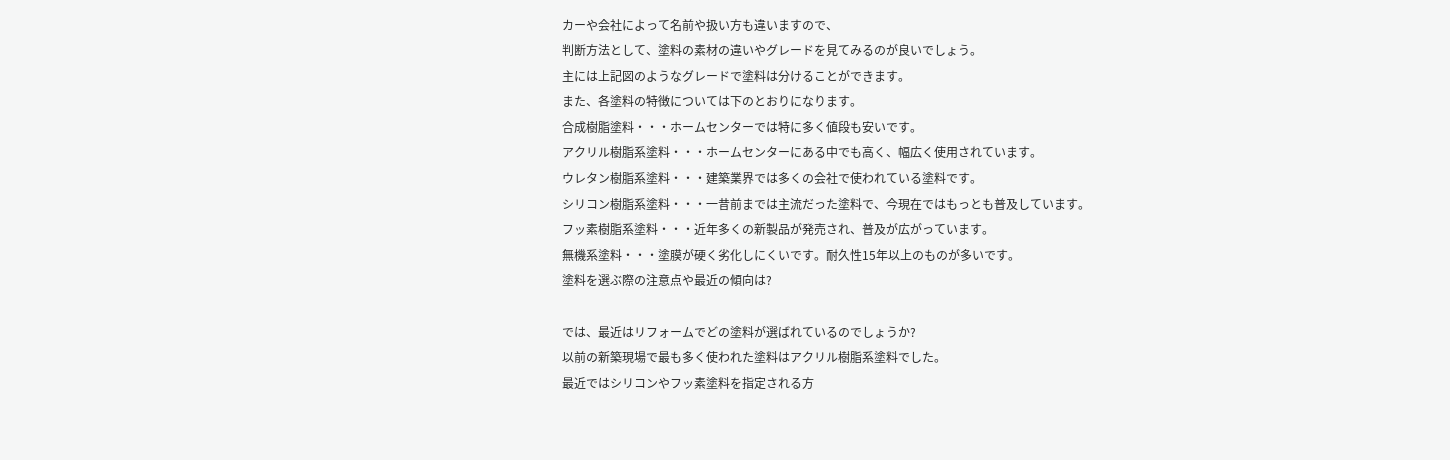カーや会社によって名前や扱い方も違いますので、
判断方法として、塗料の素材の違いやグレードを見てみるのが良いでしょう。
主には上記図のようなグレードで塗料は分けることができます。
また、各塗料の特徴については下のとおりになります。
合成樹脂塗料・・・ホームセンターでは特に多く値段も安いです。
アクリル樹脂系塗料・・・ホームセンターにある中でも高く、幅広く使用されています。
ウレタン樹脂系塗料・・・建築業界では多くの会社で使われている塗料です。
シリコン樹脂系塗料・・・一昔前までは主流だった塗料で、今現在ではもっとも普及しています。
フッ素樹脂系塗料・・・近年多くの新製品が発売され、普及が広がっています。
無機系塗料・・・塗膜が硬く劣化しにくいです。耐久性15年以上のものが多いです。
塗料を選ぶ際の注意点や最近の傾向は?

では、最近はリフォームでどの塗料が選ばれているのでしょうか?
以前の新築現場で最も多く使われた塗料はアクリル樹脂系塗料でした。
最近ではシリコンやフッ素塗料を指定される方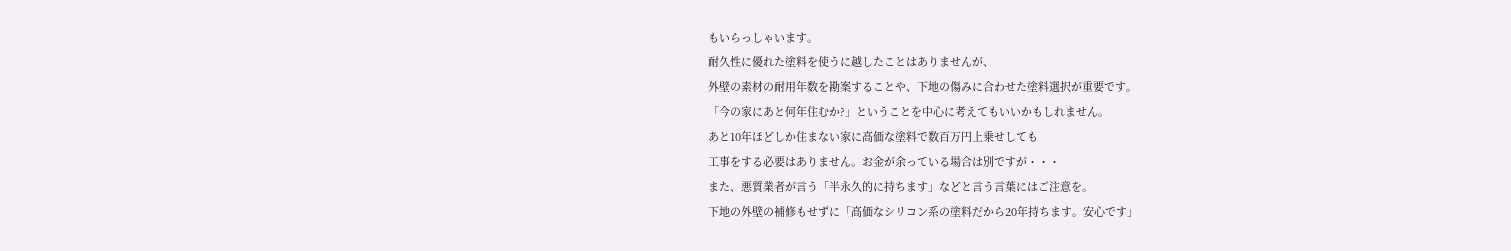もいらっしゃいます。
耐久性に優れた塗料を使うに越したことはありませんが、
外壁の素材の耐用年数を勘案することや、下地の傷みに合わせた塗料選択が重要です。
「今の家にあと何年住むか?」ということを中心に考えてもいいかもしれません。
あと10年ほどしか住まない家に高価な塗料で数百万円上乗せしても
工事をする必要はありません。お金が余っている場合は別ですが・・・
また、悪質業者が言う「半永久的に持ちます」などと言う言葉にはご注意を。
下地の外壁の補修もせずに「高価なシリコン系の塗料だから20年持ちます。安心です」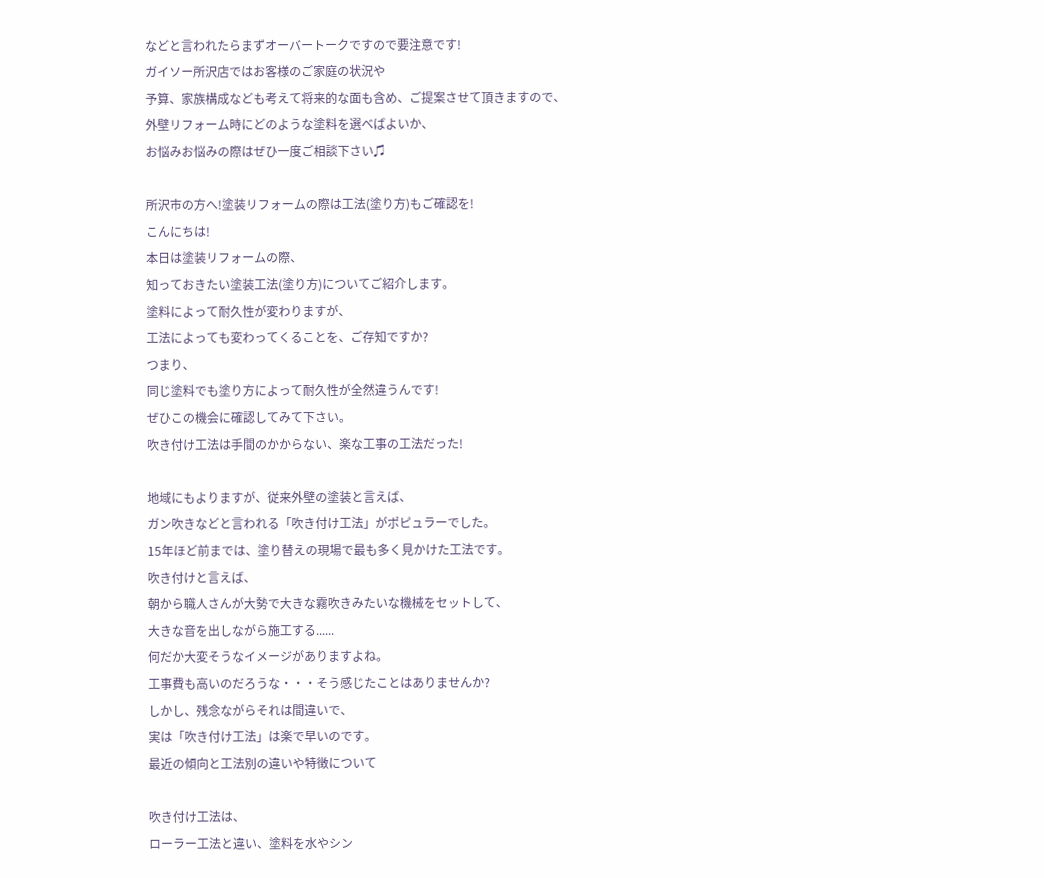などと言われたらまずオーバートークですので要注意です!
ガイソー所沢店ではお客様のご家庭の状況や
予算、家族構成なども考えて将来的な面も含め、ご提案させて頂きますので、
外壁リフォーム時にどのような塗料を選べばよいか、
お悩みお悩みの際はぜひ一度ご相談下さい♫

所沢市の方へ!塗装リフォームの際は工法(塗り方)もご確認を!
こんにちは!
本日は塗装リフォームの際、
知っておきたい塗装工法(塗り方)についてご紹介します。
塗料によって耐久性が変わりますが、
工法によっても変わってくることを、ご存知ですか?
つまり、
同じ塗料でも塗り方によって耐久性が全然違うんです!
ぜひこの機会に確認してみて下さい。
吹き付け工法は手間のかからない、楽な工事の工法だった!

地域にもよりますが、従来外壁の塗装と言えば、
ガン吹きなどと言われる「吹き付け工法」がポピュラーでした。
15年ほど前までは、塗り替えの現場で最も多く見かけた工法です。
吹き付けと言えば、
朝から職人さんが大勢で大きな霧吹きみたいな機械をセットして、
大きな音を出しながら施工する......
何だか大変そうなイメージがありますよね。
工事費も高いのだろうな・・・そう感じたことはありませんか?
しかし、残念ながらそれは間違いで、
実は「吹き付け工法」は楽で早いのです。
最近の傾向と工法別の違いや特徴について

吹き付け工法は、
ローラー工法と違い、塗料を水やシン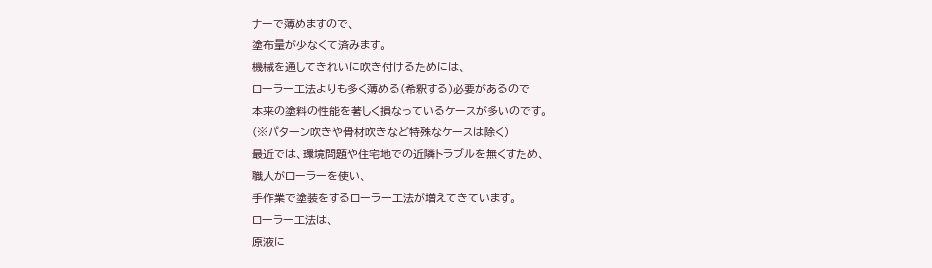ナーで薄めますので、
塗布量が少なくて済みます。
機械を通してきれいに吹き付けるためには、
ローラー工法よりも多く薄める(希釈する)必要があるので
本来の塗料の性能を著しく損なっているケースが多いのです。
(※パターン吹きや骨材吹きなど特殊なケースは除く)
最近では、環境問題や住宅地での近隣トラブルを無くすため、
職人がローラーを使い、
手作業で塗装をするローラー工法が増えてきています。
ローラー工法は、
原液に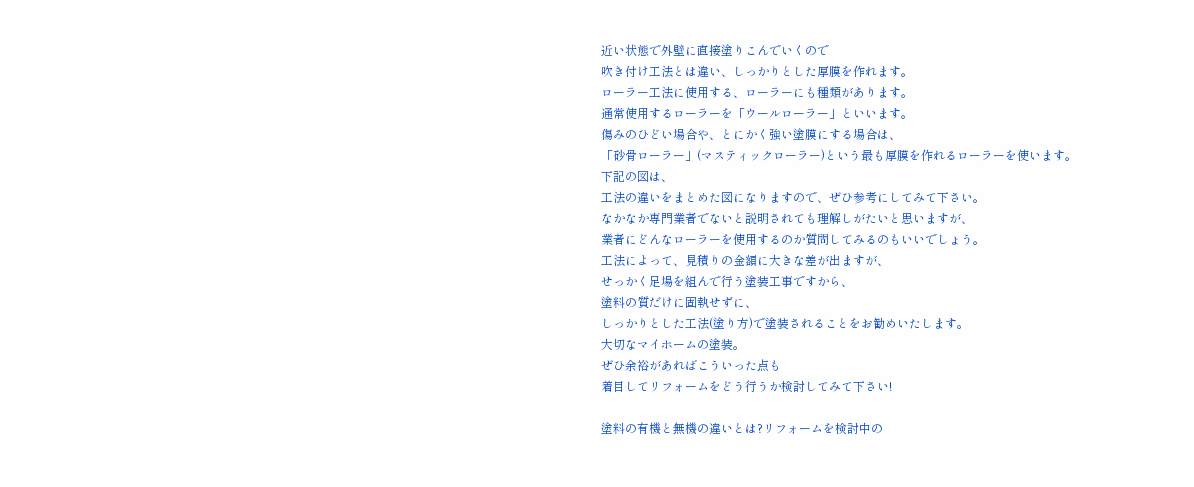近い状態で外壁に直接塗りこんでいくので
吹き付け工法とは違い、しっかりとした厚膜を作れます。
ローラー工法に使用する、ローラーにも種類があります。
通常使用するローラーを「ウールローラー」といいます。
傷みのひどい場合や、とにかく強い塗膜にする場合は、
「砂骨ローラー」(マスティックローラー)という最も厚膜を作れるローラーを使います。
下記の図は、
工法の違いをまとめた図になりますので、ぜひ参考にしてみて下さい。
なかなか専門業者でないと説明されても理解しがたいと思いますが、
業者にどんなローラーを使用するのか質問してみるのもいいでしょう。
工法によって、見積りの金額に大きな差が出ますが、
せっかく足場を組んで行う塗装工事ですから、
塗料の質だけに固執せずに、
しっかりとした工法(塗り方)で塗装されることをお勧めいたします。
大切なマイホームの塗装。
ぜひ余裕があればこういった点も
着目してリフォームをどう行うか検討してみて下さい!

塗料の有機と無機の違いとは?リフォームを検討中の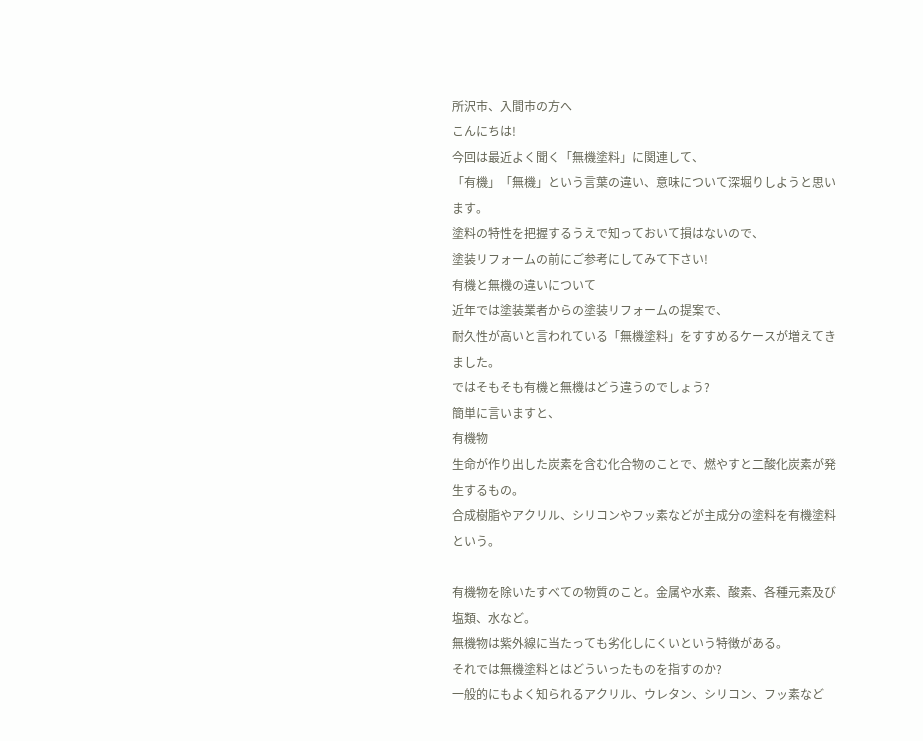所沢市、入間市の方へ
こんにちは!
今回は最近よく聞く「無機塗料」に関連して、
「有機」「無機」という言葉の違い、意味について深堀りしようと思います。
塗料の特性を把握するうえで知っておいて損はないので、
塗装リフォームの前にご参考にしてみて下さい!
有機と無機の違いについて
近年では塗装業者からの塗装リフォームの提案で、
耐久性が高いと言われている「無機塗料」をすすめるケースが増えてきました。
ではそもそも有機と無機はどう違うのでしょう?
簡単に言いますと、
有機物
生命が作り出した炭素を含む化合物のことで、燃やすと二酸化炭素が発生するもの。
合成樹脂やアクリル、シリコンやフッ素などが主成分の塗料を有機塗料という。

有機物を除いたすべての物質のこと。金属や水素、酸素、各種元素及び塩類、水など。
無機物は紫外線に当たっても劣化しにくいという特徴がある。
それでは無機塗料とはどういったものを指すのか?
一般的にもよく知られるアクリル、ウレタン、シリコン、フッ素など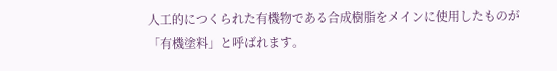人工的につくられた有機物である合成樹脂をメインに使用したものが
「有機塗料」と呼ばれます。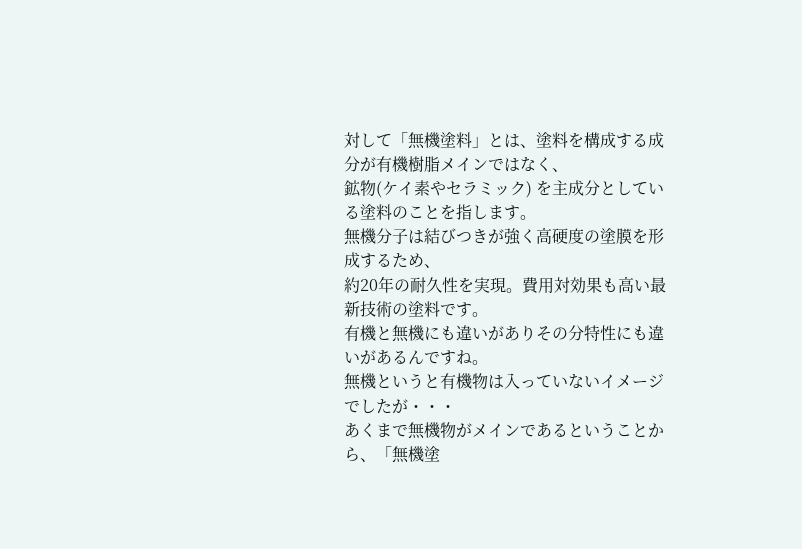対して「無機塗料」とは、塗料を構成する成分が有機樹脂メインではなく、
鉱物(ケイ素やセラミック) を主成分としている塗料のことを指します。
無機分子は結びつきが強く高硬度の塗膜を形成するため、
約20年の耐久性を実現。費用対効果も高い最新技術の塗料です。
有機と無機にも違いがありその分特性にも違いがあるんですね。
無機というと有機物は入っていないイメージでしたが・・・
あくまで無機物がメインであるということから、「無機塗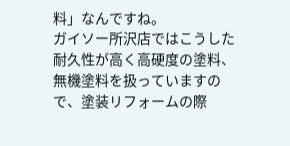料」なんですね。
ガイソー所沢店ではこうした耐久性が高く高硬度の塗料、
無機塗料を扱っていますので、塗装リフォームの際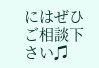にはぜひご相談下さい♫